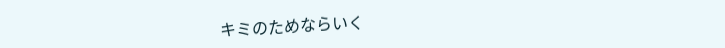キミのためならいく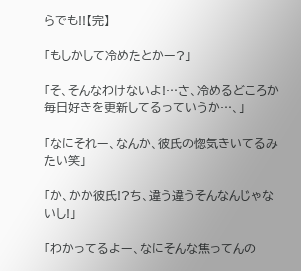らでも!!【完】

「もしかして冷めたとかー?」

「そ、そんなわけないよ!…さ、冷めるどころか毎日好きを更新してるっていうか…、」

「なにそれー、なんか、彼氏の惚気きいてるみたい笑」

「か、かか彼氏!?ち、違う違うそんなんじゃないし!」

「わかってるよー、なにそんな焦ってんの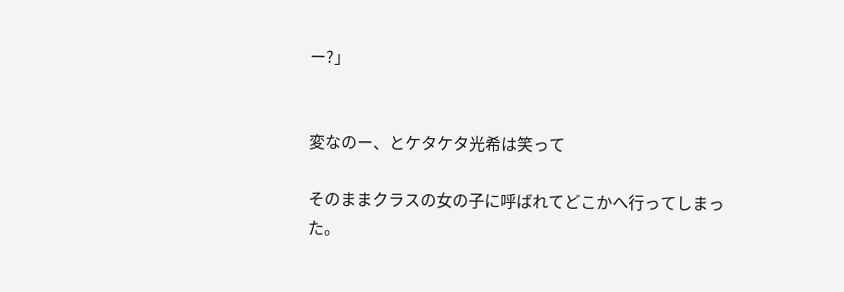ー?」


変なのー、とケタケタ光希は笑って

そのままクラスの女の子に呼ばれてどこかへ行ってしまった。